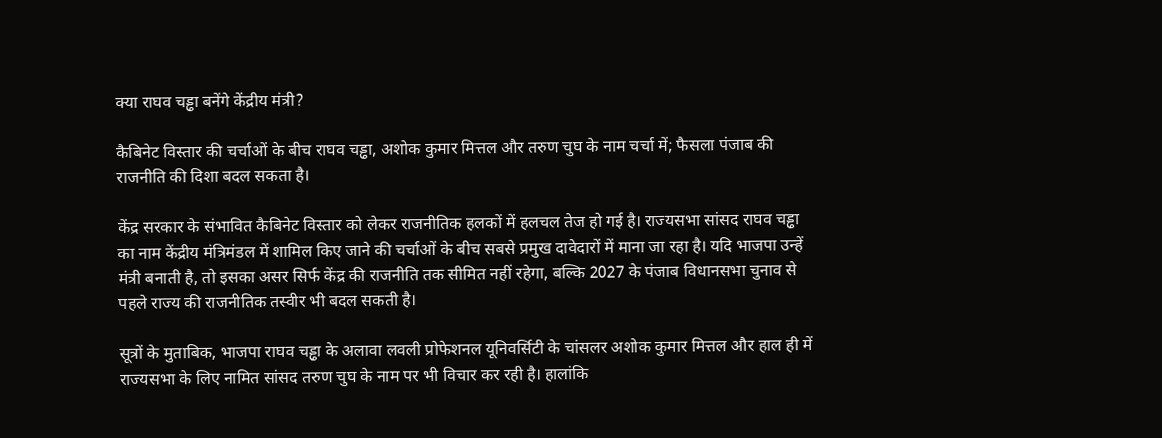क्या राघव चड्ढा बनेंगे केंद्रीय मंत्री?

कैबिनेट विस्तार की चर्चाओं के बीच राघव चड्ढा, अशोक कुमार मित्तल और तरुण चुघ के नाम चर्चा में; फैसला पंजाब की राजनीति की दिशा बदल सकता है।

केंद्र सरकार के संभावित कैबिनेट विस्तार को लेकर राजनीतिक हलकों में हलचल तेज हो गई है। राज्यसभा सांसद राघव चड्ढा का नाम केंद्रीय मंत्रिमंडल में शामिल किए जाने की चर्चाओं के बीच सबसे प्रमुख दावेदारों में माना जा रहा है। यदि भाजपा उन्हें मंत्री बनाती है, तो इसका असर सिर्फ केंद्र की राजनीति तक सीमित नहीं रहेगा, बल्कि 2027 के पंजाब विधानसभा चुनाव से पहले राज्य की राजनीतिक तस्वीर भी बदल सकती है।

सूत्रों के मुताबिक, भाजपा राघव चड्ढा के अलावा लवली प्रोफेशनल यूनिवर्सिटी के चांसलर अशोक कुमार मित्तल और हाल ही में राज्यसभा के लिए नामित सांसद तरुण चुघ के नाम पर भी विचार कर रही है। हालांकि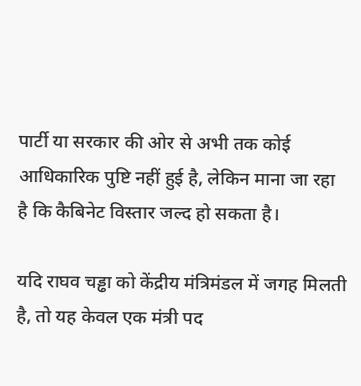पार्टी या सरकार की ओर से अभी तक कोई आधिकारिक पुष्टि नहीं हुई है, लेकिन माना जा रहा है कि कैबिनेट विस्तार जल्द हो सकता है।

यदि राघव चड्ढा को केंद्रीय मंत्रिमंडल में जगह मिलती है, तो यह केवल एक मंत्री पद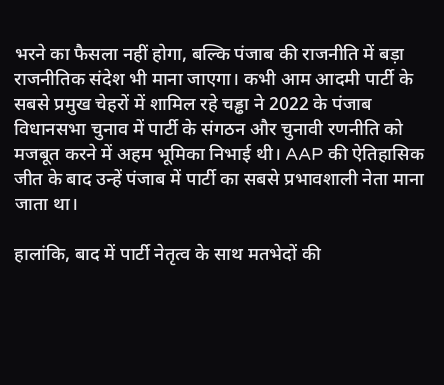भरने का फैसला नहीं होगा, बल्कि पंजाब की राजनीति में बड़ा राजनीतिक संदेश भी माना जाएगा। कभी आम आदमी पार्टी के सबसे प्रमुख चेहरों में शामिल रहे चड्ढा ने 2022 के पंजाब विधानसभा चुनाव में पार्टी के संगठन और चुनावी रणनीति को मजबूत करने में अहम भूमिका निभाई थी। AAP की ऐतिहासिक जीत के बाद उन्हें पंजाब में पार्टी का सबसे प्रभावशाली नेता माना जाता था।

हालांकि, बाद में पार्टी नेतृत्व के साथ मतभेदों की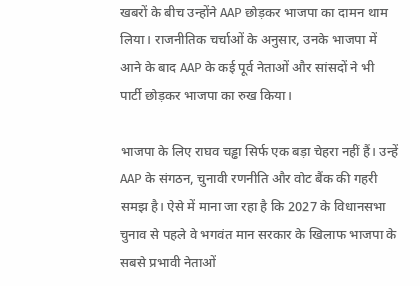खबरों के बीच उन्होंने AAP छोड़कर भाजपा का दामन थाम लिया। राजनीतिक चर्चाओं के अनुसार, उनके भाजपा में आने के बाद AAP के कई पूर्व नेताओं और सांसदों ने भी पार्टी छोड़कर भाजपा का रुख किया।

भाजपा के लिए राघव चड्ढा सिर्फ एक बड़ा चेहरा नहीं हैं। उन्हें AAP के संगठन, चुनावी रणनीति और वोट बैंक की गहरी समझ है। ऐसे में माना जा रहा है कि 2027 के विधानसभा चुनाव से पहले वे भगवंत मान सरकार के खिलाफ भाजपा के सबसे प्रभावी नेताओं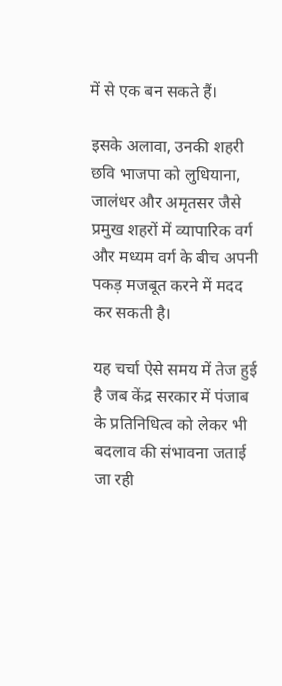में से एक बन सकते हैं।

इसके अलावा, उनकी शहरी छवि भाजपा को लुधियाना, जालंधर और अमृतसर जैसे प्रमुख शहरों में व्यापारिक वर्ग और मध्यम वर्ग के बीच अपनी पकड़ मजबूत करने में मदद कर सकती है।

यह चर्चा ऐसे समय में तेज हुई है जब केंद्र सरकार में पंजाब के प्रतिनिधित्व को लेकर भी बदलाव की संभावना जताई जा रही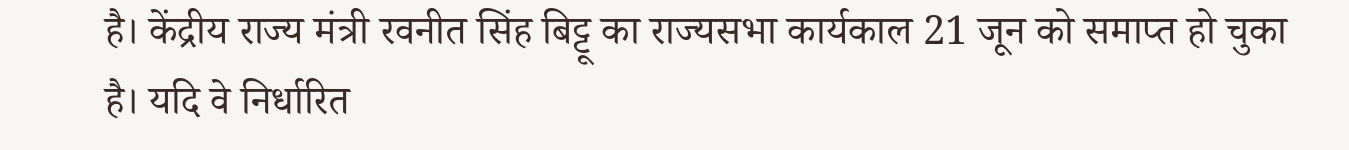है। केंद्रीय राज्य मंत्री रवनीत सिंह बिट्टू का राज्यसभा कार्यकाल 21 जून को समाप्त हो चुका है। यदि वे निर्धारित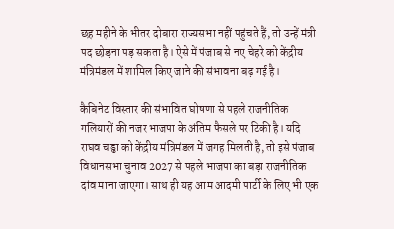छह महीने के भीतर दोबारा राज्यसभा नहीं पहुंचते हैं, तो उन्हें मंत्री पद छोड़ना पड़ सकता है। ऐसे में पंजाब से नए चेहरे को केंद्रीय मंत्रिमंडल में शामिल किए जाने की संभावना बढ़ गई है।

कैबिनेट विस्तार की संभावित घोषणा से पहले राजनीतिक गलियारों की नजर भाजपा के अंतिम फैसले पर टिकी है। यदि राघव चड्ढा को केंद्रीय मंत्रिमंडल में जगह मिलती है, तो इसे पंजाब विधानसभा चुनाव 2027 से पहले भाजपा का बड़ा राजनीतिक दांव माना जाएगा। साथ ही यह आम आदमी पार्टी के लिए भी एक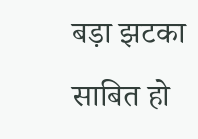बड़ा झटका साबित हो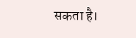सकता है।